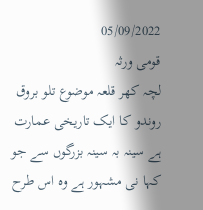05/09/2022
قومی ورثہ
لچہ کھر قلعہ موضوع تلو بروق روندو کا ایک تاریخی عمارت ہے سینہ بہ سینہ بزرگوں سے جو کہا نی مشہور ہے وہ اس طرح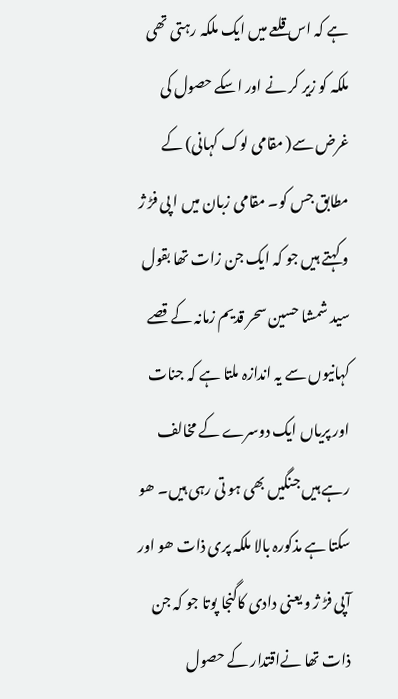ہے کہ اس قلعے میں ایک ملکہ رہتی تھی ملکہ کو زیر کر نے اور اسکے حصول کی غرض سے( مقامی لوک کہانی) کے مطابق جس کو۔ مقامی زبان میں ا پی فڑ ژ و کہتے ہیں جو کہ ایک جن زات تھا بقول سید شمشا حسین سحر قدیم زمانہ کے قصے کہانیوں سے یہ اندازہ ملتا ہے کہ جنات اور پریاں ایک دوسرے کے مخالف رہے ہیں جنگیں بھی ہو تی رہی ہیں۔ ھو سکتا ہے مذکورہ بالا ملکہ پری ذات ھو اور آپی فڑ ژ و یعنی دادی کاگنجا پوتا جو کہ جن ذات تھا نےاقتدار کے حصول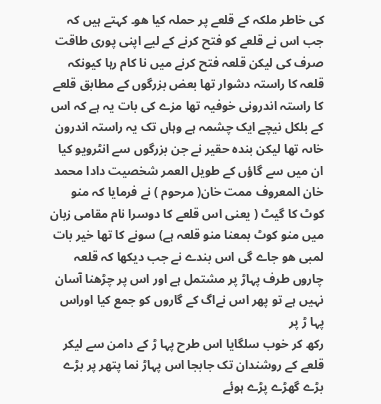کی خاطر ملکہ کے قلعے پر حملہ کیا ھو۔ کہتے ہیں کہ جب اس نے قلعے کو فتح کرنے کے لیے اپنی پوری طاقت صرف کی لیکن قلعہ فتح کرنے میں نا کام رہا کیونکہ قلعہ کا راستہ دشوار تھا بعض بزرگوں کے مطابق قلعے کا راستہ اندرونی خوفیہ تھا مزے کی بات یہ ہے کہ اس کے بلکل نیچے ایک چشمہ ہے وہاں تک یہ راستہ اندرون خاںہ تھا لیکن بندہ حقیر نے جن بزرگوں سے انٹرویو کیا ان میں سے گاؤں کے طویل العمر شخصیت دادا محمد خان المعروف ممت خان( مرحوم ) نے فرمایا کہ منو کوٹ کا گیٹ ( یعنی اس قلعے کا دوسرا نام مقامی زبان میں منو کوٹ بمعنا منو قلعہ ہے) سونے کا تھا خیر بات لمبی ھو جاے گی اس بندے نے جب دیکھا کہ قلعہ چاروں طرف پہاڑ پر مشتمل ہے اور اس پر چڑھنا آسان نہیں ہے تو پھر اس نےاگ کے گاروں کو جمع کیا اوراس پہا ڑ پر
رکھ کر خوب سلگایا اس طرح پہا ڑ کے دامن سے لیکر قلعے کے روشندان تک جابجا اس پہاڑ نما پتھر پر بڑے بڑے گھڑے پڑے ہوئے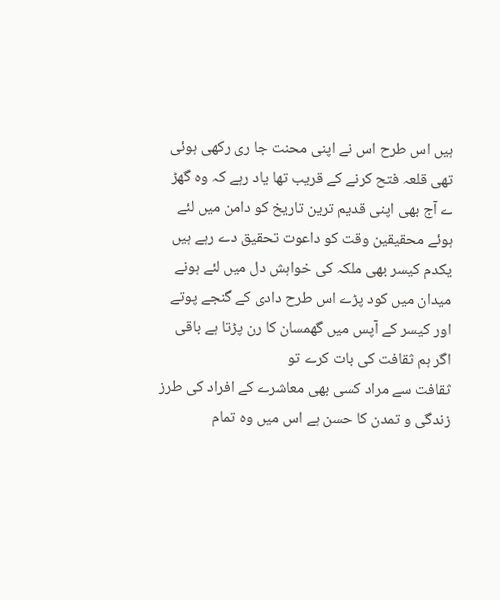ہیں اس طرح اس نے اپنی محنت جا ری رکھی ہوئی تھی قلعہ فتح کرنے کے قریب تھا یاد رہے کہ وہ گھڑ ے آج بھی اپنی قدیم ترین تاریخ کو دامن میں لئے ہوئے محقیقین وقت کو داعوت تحقیق دے رہے ہیں یکدم کیسر بھی ملکہ کی خواہش دل میں لئے ہونے میدان میں کود پڑے اس طرح دادی کے گنجے پوتے اور کیسر کے آپس میں گھمسان کا رن پڑتا ہے باقی اگر ہم ثقافت کی بات کرے تو
ثقافت سے مراد کسی بھی معاشرے کے افراد کی طرز زندگی و تمدن کا حسن ہے اس میں وہ تمام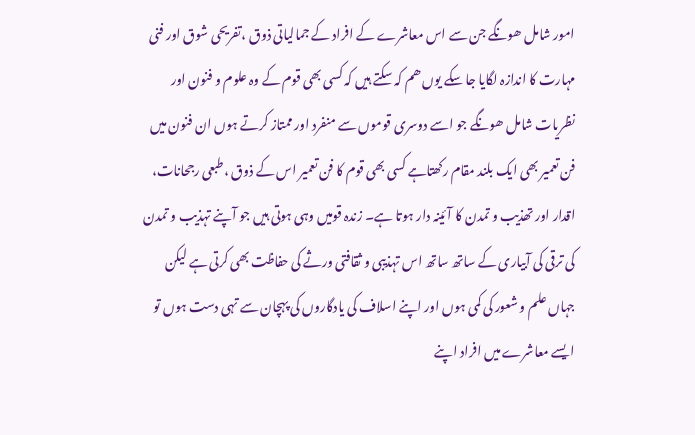امور شامل ھونگے جن سے اس معاشرے کے افراد کے جمالیاتی ذوق ،تفریحی شوق اور فنی مہارت کا اندازہ لگایا جا سکے یوں ھم کہ سکتے ہیں کہ کسی بھی قوم کے وہ علوم و فنون اور نظریات شامل ھونگے جو اسے دوسری قوموں سے منفرد اور ممتاز کرتے ہوں ان فنون میں فن تعمیر بھی ایک بلند مقام رکھتاہے کسی بھی قوم کا فن تعمیر اس کے ذوق ،طبعی رجحانات، اقدار اور تھذیب و تمدن کا آئینہ دار ہوتا ہے۔ زندہ قومیں وہی ہوتی ہیں جو آپنے تہذیب و تمدن کی ترقی کی آبیاری کے ساتھ ساتھ اس تہذیبی و ثقافتی ورثے کی حفاظت بھی کرتی ہے لیکن جہاں علم و شعور کی کمی ہوں اور اپنے اسلاف کی یادگاروں کی پہچان سے تہی دست ہوں تو ایسے معاشرے میں افراد اپنے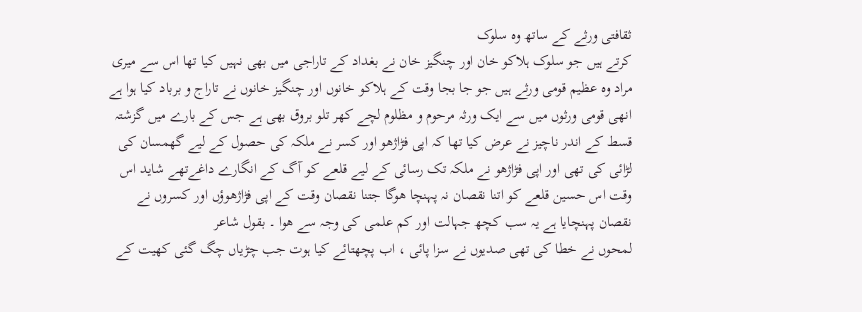ثقافتی ورثے کے ساتھ وہ سلوک
کرتے ہیں جو سلوک ہلاکو خان اور چنگیز خان نے بغداد کے تاراجی میں بھی نہیں کیا تھا اس سے میری مراد وہ عظیم قومی ورثے ہیں جو جا بجا وقت کے ہلاکو خانوں اور چنگیز خانوں نے تاراج و برباد کیا ہوا ہے انھی قومی ورثوں میں سے ایک ورثہ مرحوم و مظلوم لچے کھر تلو بروق بھی ہے جس کے بارے میں گزشتہ قسط کے اندر ناچیز نے عرض کیا تھا کہ اپی فڑاژھو اور کسر نے ملکہ کی حصول کے لیے گھمسان کی لڑائی کی تھی اور اپی فڑاژھو نے ملکہ تک رسائی کے لیے قلعے کو آگ کے انگارے داغےتھے شاید اس وقت اس حسین قلعے کو اتنا نقصان نہ پہنچا ھوگا جتنا نقصان وقت کے اپی فڑاژھوؤں اور کسروں نے نقصان پہنچایا ہے یہ سب کچھ جہالت اور کم علمی کی وجہ سے ھوا ۔ بقول شاعر
لمحوں نے خطا کی تھی صدیوں نے سزا پائی ، اب پچھتائے کیا ہوت جب چڑیاں چگ گئی کھیت کے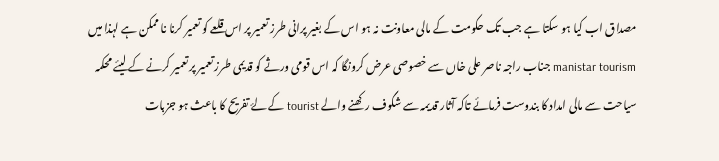مصداق اب کیا ہو سکتا ہے جب تک حکومت کے مالی معاونت نہ ہو اس کے بغیر پرانی طرز تعمیر پر اس قلعے کو تعمیر کرنا نا ممکن ہے لہذا میں manistar tourism جناب راجہ ناصر علی خاں سے خصوصی عرض کرونگا کہ اس قومی ورثے کو قدیمی طرز تعمیر پر تعمیر کرنے کے لیئے محکمہ سیاحت سے مالی امداد کا بندوست فرمائے تاکہ آثار قدیمہ سے شگوف رکھنے والے tourist کے لۓ تفریح کا باعث ہو جزبات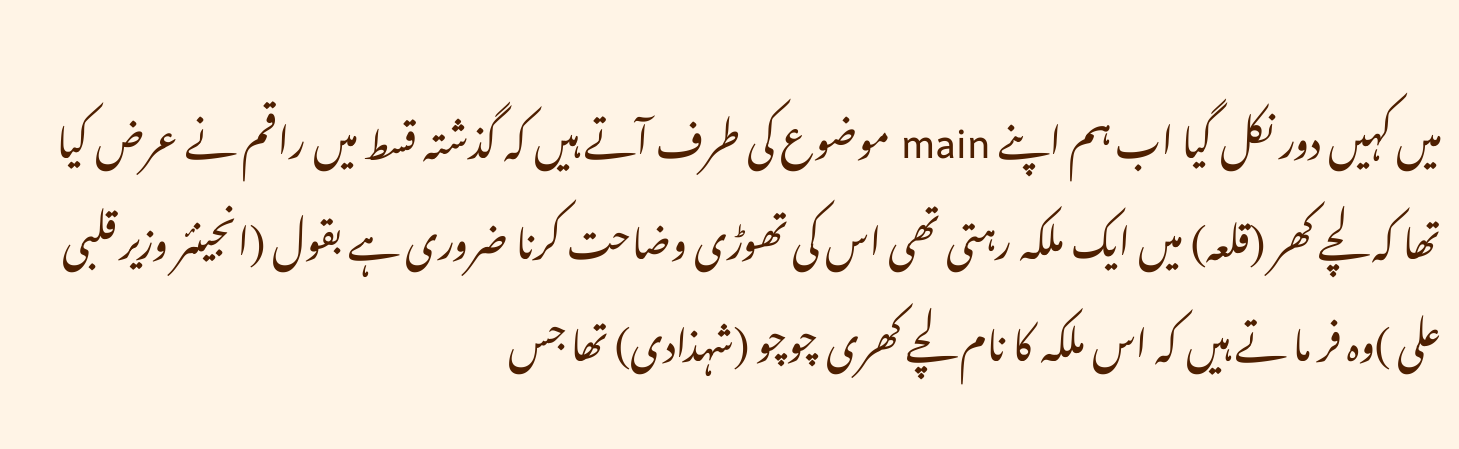میں کہیں دور نکل گیا اب ہم اپنے main موضوع کی طرف آتے ہیں کہ گذشتہ قسط میں راقم نے عرض کیا تھا کہ لچے کھر (قلعہ) میں ایک ملکہ رہتی تھی اس کی تھوڑی وضاحت کرنا ضروری ہے بقول (انجینئر وزیر قلبی علی )وہ فر ما تے ہیں کہ اس ملکہ کا نام لچے کھری چوچو (شہذادی) تھا جس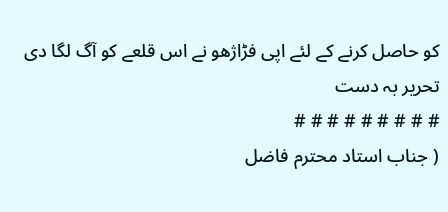کو حاصل کرنے کے لئے اپی فڑاژھو نے اس قلعے کو آگ لگا دی
تحریر بہ دست
# # # # # # # # #
( جناب استاد محترم فاضل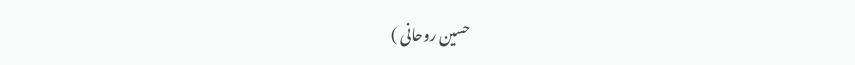حسین روحانی )